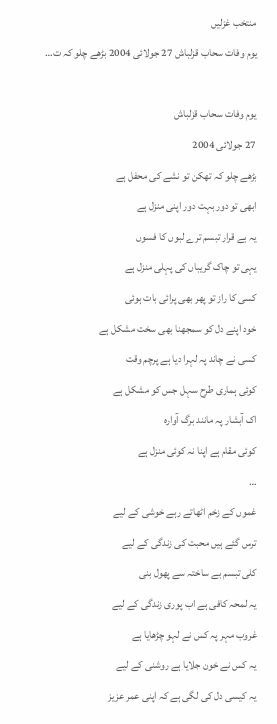منتخب غزلیں
یوم وفات سحاب قزلباش 27 جولائی 2004 بڑھے چلو کہ ت…

یوم وفات سحاب قزلباش
27 جولائی 2004
بڑھے چلو کہ تھکن تو نشے کی محفل ہے
ابھی تو دور بہت دور اپنی منزل ہے
یہ بے قرار تبسم ترے لبوں کا فسوں
یہی تو چاک گریباں کی پہلی منزل ہے
کسی کا راز تو پھر بھی پرائی بات ہوئی
خود اپنے دل کو سمجھنا بھی سخت مشکل ہے
کسی نے چاند پہ لہرا دیا ہے پرچم وقت
کوئی ہماری طرح سہل جس کو مشکل ہے
اک آبشار پہ مانند برگ آوارہ
کوئی مقام ہے اپنا نہ کوئی منزل ہے
…
غموں کے زخم اٹھاتے رہے خوشی کے لیے
ترس گئے ہیں محبت کی زندگی کے لیے
کلی تبسم بے ساختہ سے پھول بنی
یہ لمحہ کافی ہے اب پوری زندگی کے لیے
غروب مہر پہ کس نے لہو چڑھایا ہے
یہ کس نے خون جلایا ہے روشنی کے لیے
یہ کیسی دل کی لگی ہے کہ اپنی عمر عزیز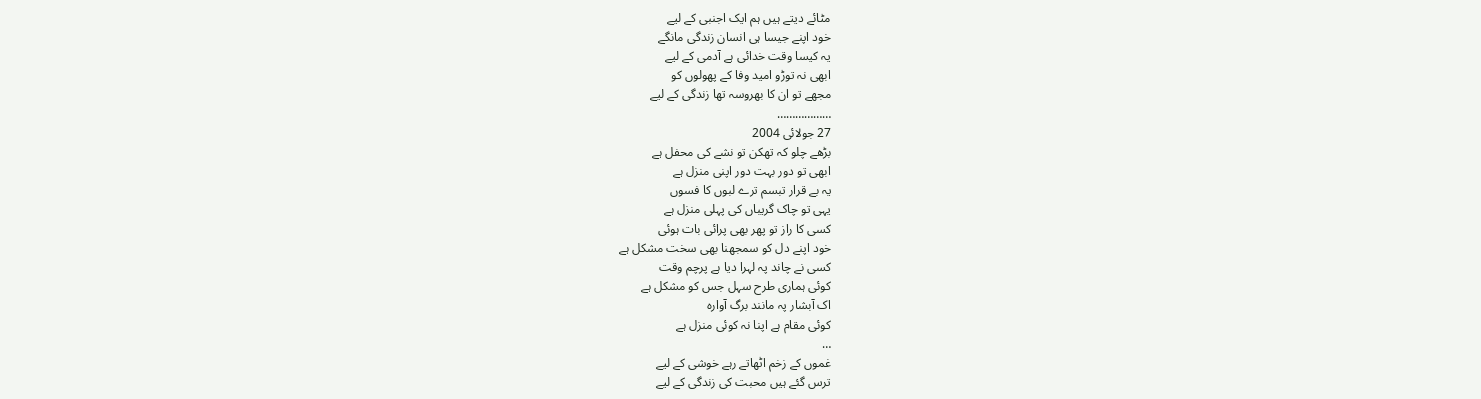مٹائے دیتے ہیں ہم ایک اجنبی کے لیے
خود اپنے جیسا ہی انسان زندگی مانگے
یہ کیسا وقت خدائی ہے آدمی کے لیے
ابھی نہ توڑو امید وفا کے پھولوں کو
مجھے تو ان کا بھروسہ تھا زندگی کے لیے
………………
27 جولائی 2004
بڑھے چلو کہ تھکن تو نشے کی محفل ہے
ابھی تو دور بہت دور اپنی منزل ہے
یہ بے قرار تبسم ترے لبوں کا فسوں
یہی تو چاک گریباں کی پہلی منزل ہے
کسی کا راز تو پھر بھی پرائی بات ہوئی
خود اپنے دل کو سمجھنا بھی سخت مشکل ہے
کسی نے چاند پہ لہرا دیا ہے پرچم وقت
کوئی ہماری طرح سہل جس کو مشکل ہے
اک آبشار پہ مانند برگ آوارہ
کوئی مقام ہے اپنا نہ کوئی منزل ہے
…
غموں کے زخم اٹھاتے رہے خوشی کے لیے
ترس گئے ہیں محبت کی زندگی کے لیے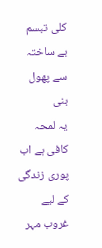کلی تبسم بے ساختہ سے پھول بنی
یہ لمحہ کافی ہے اب پوری زندگی کے لیے
غروب مہر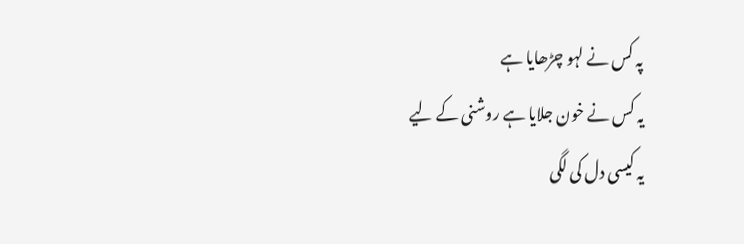پہ کس نے لہو چڑھایا ہے
یہ کس نے خون جلایا ہے روشنی کے لیے
یہ کیسی دل کی لگی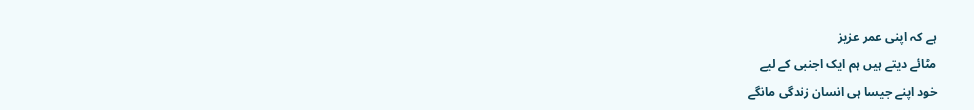ہے کہ اپنی عمر عزیز
مٹائے دیتے ہیں ہم ایک اجنبی کے لیے
خود اپنے جیسا ہی انسان زندگی مانگے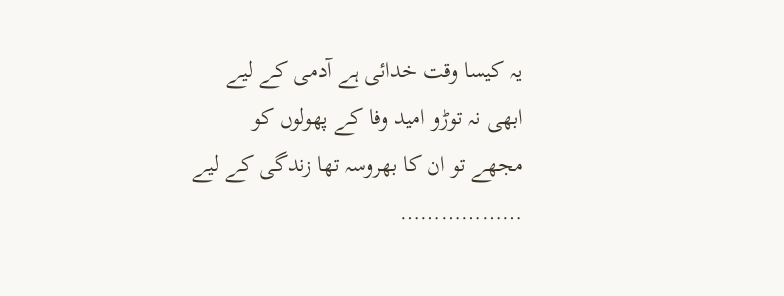یہ کیسا وقت خدائی ہے آدمی کے لیے
ابھی نہ توڑو امید وفا کے پھولوں کو
مجھے تو ان کا بھروسہ تھا زندگی کے لیے
………………